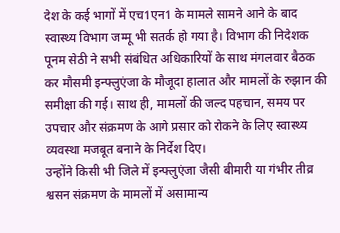देश के कई भागों में एच1एन1 के मामले सामने आने के बाद स्वास्थ्य विभाग जम्मू भी सतर्क हो गया है। विभाग की निदेशक पूनम सेठी ने सभी संबंधित अधिकारियों के साथ मंगलवार बैठक कर मौसमी इन्फ्लुएंजा के मौजूदा हालात और मामलों के रुझान की समीक्षा की गई। साथ ही, मामलों की जल्द पहचान, समय पर उपचार और संक्रमण के आगे प्रसार को रोकने के लिए स्वास्थ्य व्यवस्था मजबूत बनाने के निर्देश दिए।
उन्होंने किसी भी जिले में इन्फ्लुएंजा जैसी बीमारी या गंभीर तीव्र श्वसन संक्रमण के मामलों में असामान्य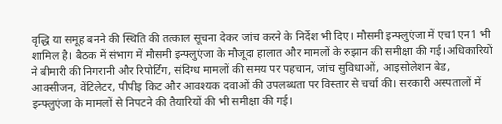वृद्धि या समूह बनने की स्थिति की तत्काल सूचना देकर जांच करने के निर्देश भी दिए। मौसमी इन्फ्लुएंजा में एच1एन1 भी शामिल है। बैठक में संभाग में मौसमी इन्फ्लुएंजा के मौजूदा हालात और मामलों के रुझान की समीक्षा की गई।अधिकारियों ने बीमारी की निगरानी और रिपोर्टिंग, संदिग्ध मामलों की समय पर पहचान, जांच सुविधाओं, आइसोलेशन बेड, आक्सीजन, वेंटिलेटर, पीपीइ किट और आवश्यक दवाओं की उपलब्धता पर विस्तार से चर्चा की। सरकारी अस्पतालों में इन्फ्लुएंजा के मामलों से निपटने की तैयारियों की भी समीक्षा की गई।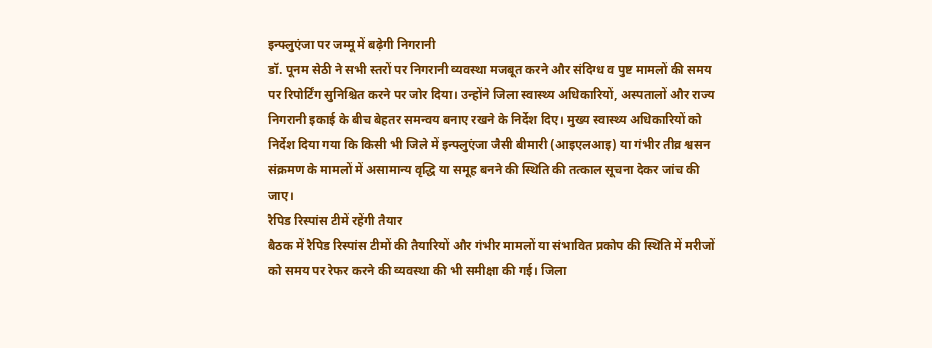इन्फ्लुएंजा पर जम्मू में बढ़ेगी निगरानी
डॉ. पूनम सेठी ने सभी स्तरों पर निगरानी व्यवस्था मजबूत करने और संदिग्ध व पुष्ट मामलों की समय पर रिपोर्टिंग सुनिश्चित करने पर जोर दिया। उन्होंने जिला स्वास्थ्य अधिकारियों, अस्पतालों और राज्य निगरानी इकाई के बीच बेहतर समन्वय बनाए रखने के निर्देश दिए। मुख्य स्वास्थ्य अधिकारियों को निर्देश दिया गया कि किसी भी जिले में इन्फ्लुएंजा जैसी बीमारी (आइएलआइ) या गंभीर तीव्र श्वसन संक्रमण के मामलों में असामान्य वृद्धि या समूह बनने की स्थिति की तत्काल सूचना देकर जांच की जाए।
रैपिड रिस्पांस टीमें रहेंगी तैयार
बैठक में रैपिड रिस्पांस टीमों की तैयारियों और गंभीर मामलों या संभावित प्रकोप की स्थिति में मरीजों को समय पर रेफर करने की व्यवस्था की भी समीक्षा की गई। जिला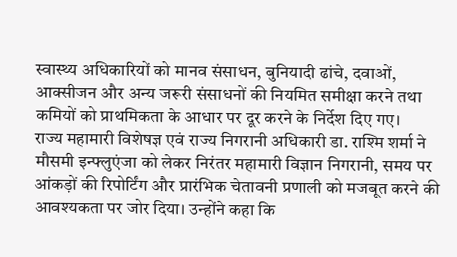स्वास्थ्य अधिकारियों को मानव संसाधन, बुनियादी ढांचे, दवाओं, आक्सीजन और अन्य जरूरी संसाधनों की नियमित समीक्षा करने तथा कमियों को प्राथमिकता के आधार पर दूर करने के निर्देश दिए गए।
राज्य महामारी विशेषज्ञ एवं राज्य निगरानी अधिकारी डा. राश्मि शर्मा ने मौसमी इन्फ्लुएंजा को लेकर निरंतर महामारी विज्ञान निगरानी, समय पर आंकड़ों की रिपोर्टिंग और प्रारंभिक चेतावनी प्रणाली को मजबूत करने की आवश्यकता पर जोर दिया। उन्होंने कहा कि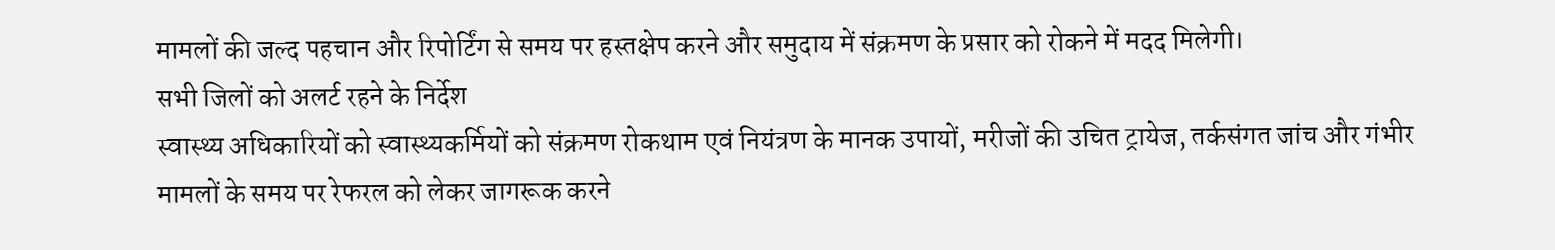मामलों की जल्द पहचान और रिपोर्टिंग से समय पर हस्तक्षेप करने और समुदाय में संक्रमण के प्रसार को रोकने में मदद मिलेगी।
सभी जिलों को अलर्ट रहने के निर्देश
स्वास्थ्य अधिकारियों को स्वास्थ्यकर्मियों को संक्रमण रोकथाम एवं नियंत्रण के मानक उपायों, मरीजों की उचित ट्रायेज, तर्कसंगत जांच और गंभीर मामलों के समय पर रेफरल को लेकर जागरूक करने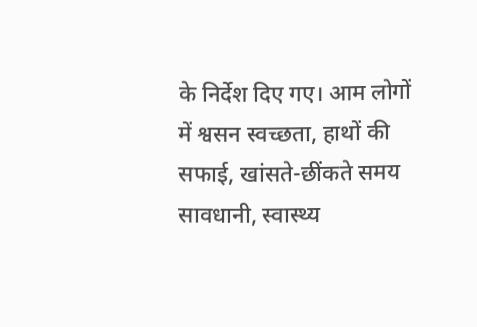के निर्देश दिए गए। आम लोगों में श्वसन स्वच्छता, हाथों की सफाई, खांसते-छींकते समय सावधानी, स्वास्थ्य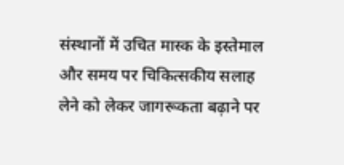संस्थानों में उचित मास्क के इस्तेमाल और समय पर चिकित्सकीय सलाह लेने को लेकर जागरूकता बढ़ाने पर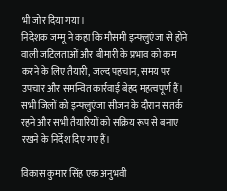भी जोर दिया गया।
निदेशक जम्मू ने कहा कि मौसमी इन्फ्लुएंजा से होने वाली जटिलताओं और बीमारी के प्रभाव को कम करने के लिए तैयारी, जल्द पहचान, समय पर उपचार और समन्वित कार्रवाई बेहद महत्वपूर्ण हैं। सभी जिलों को इन्फ्लुएंजा सीजन के दौरान सतर्क रहने और सभी तैयारियों को सक्रिय रूप से बनाए रखने के निर्देश दिए गए हैं।

विकास कुमार सिंह एक अनुभवी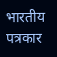भारतीय पत्रकार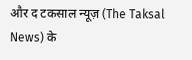और द टकसाल न्यूज़ (The Taksal News) के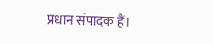प्रधान संपादक हैं।